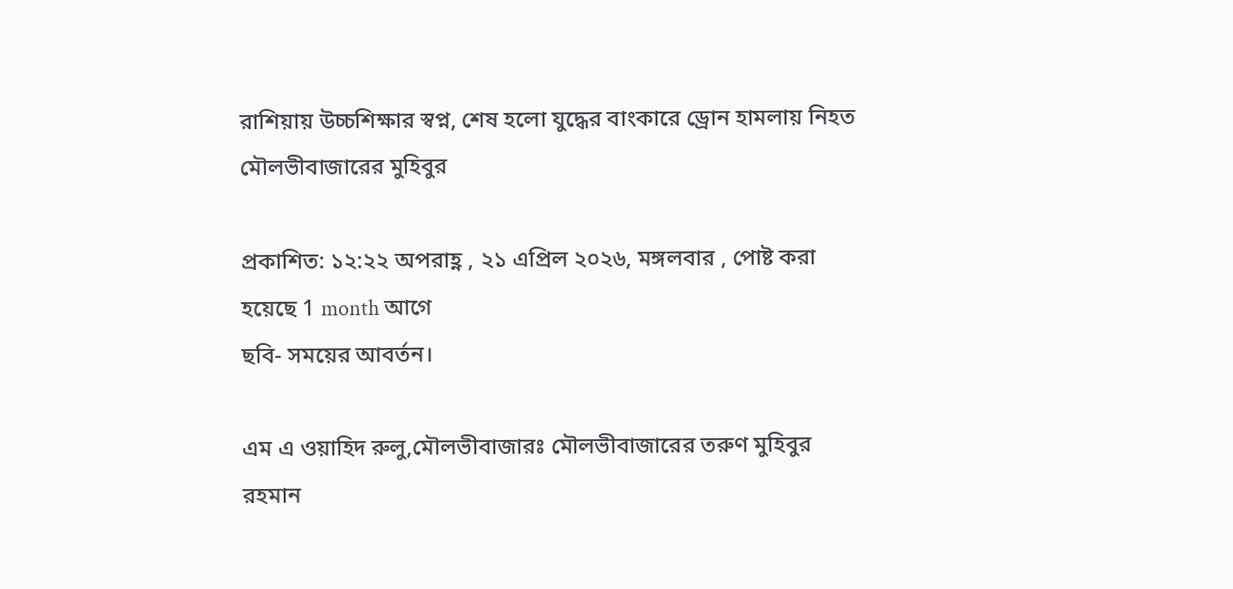রাশিয়ায় উচ্চশিক্ষার স্বপ্ন, শেষ হলো যুদ্ধের বাংকারে ড্রোন হামলায় নিহত মৌলভীবাজারের মুহিবুর

প্রকাশিত: ১২:২২ অপরাহ্ণ , ২১ এপ্রিল ২০২৬, মঙ্গলবার , পোষ্ট করা হয়েছে 1 month আগে
ছবি- সময়ের আবর্তন।

এম এ ওয়াহিদ রুলু,মৌলভীবাজারঃ মৌলভীবাজারের তরুণ মুহিবুর রহমান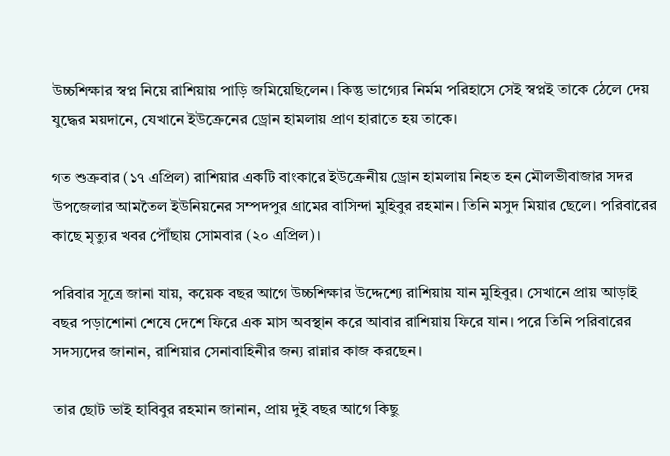উচ্চশিক্ষার স্বপ্ন নিয়ে রাশিয়ায় পাড়ি জমিয়েছিলেন। কিন্তু ভাগ্যের নির্মম পরিহাসে সেই স্বপ্নই তাকে ঠেলে দেয় যুদ্ধের ময়দানে, যেখানে ইউক্রেনের ড্রোন হামলায় প্রাণ হারাতে হয় তাকে।

গত শুক্রবার (১৭ এপ্রিল) রাশিয়ার একটি বাংকারে ইউক্রেনীয় ড্রোন হামলায় নিহত হন মৌলভীবাজার সদর উপজেলার আমতৈল ইউনিয়নের সম্পদপুর গ্রামের বাসিন্দা মুহিবুর রহমান। তিনি মসুদ মিয়ার ছেলে। পরিবারের কাছে মৃত্যুর খবর পৌঁছায় সোমবার (২০ এপ্রিল)।

পরিবার সূত্রে জানা যায়, কয়েক বছর আগে উচ্চশিক্ষার উদ্দেশ্যে রাশিয়ায় যান মুহিবুর। সেখানে প্রায় আড়াই বছর পড়াশোনা শেষে দেশে ফিরে এক মাস অবস্থান করে আবার রাশিয়ায় ফিরে যান। পরে তিনি পরিবারের সদস্যদের জানান, রাশিয়ার সেনাবাহিনীর জন্য রান্নার কাজ করছেন।

তার ছোট ভাই হাবিবুর রহমান জানান, প্রায় দুই বছর আগে কিছু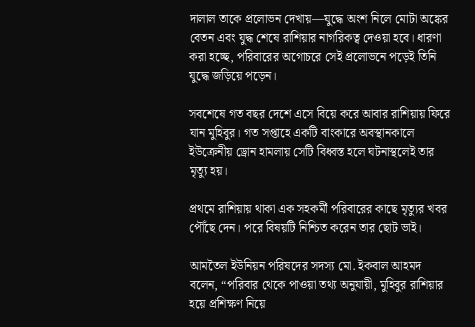দালাল তাকে প্রলোভন দেখায়—যুদ্ধে অংশ নিলে মোটা অঙ্কের বেতন এবং যুদ্ধ শেষে রাশিয়ার নাগরিকত্ব দেওয়া হবে। ধারণা করা হচ্ছে, পরিবারের অগোচরে সেই প্রলোভনে পড়েই তিনি যুদ্ধে জড়িয়ে পড়েন।

সবশেষে গত বছর দেশে এসে বিয়ে করে আবার রাশিয়ায় ফিরে যান মুহিবুর। গত সপ্তাহে একটি বাংকারে অবস্থানকালে ইউক্রেনীয় ড্রোন হামলায় সেটি বিধ্বস্ত হলে ঘটনাস্থলেই তার মৃত্যু হয়।

প্রথমে রাশিয়ায় থাকা এক সহকর্মী পরিবারের কাছে মৃত্যুর খবর পৌঁছে দেন। পরে বিষয়টি নিশ্চিত করেন তার ছোট ভাই।

আমতৈল ইউনিয়ন পরিষদের সদস্য মো. ইকবাল আহমদ বলেন, “পরিবার থেকে পাওয়া তথ্য অনুযায়ী, মুহিবুর রাশিয়ার হয়ে প্রশিক্ষণ নিয়ে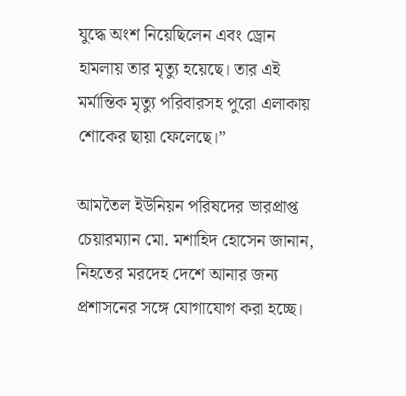যুদ্ধে অংশ নিয়েছিলেন এবং ড্রোন হামলায় তার মৃত্যু হয়েছে। তার এই মর্মান্তিক মৃত্যু পরিবারসহ পুরো এলাকায় শোকের ছায়া ফেলেছে।”

আমতৈল ইউনিয়ন পরিষদের ভারপ্রাপ্ত চেয়ারম্যান মো. মশাহিদ হোসেন জানান, নিহতের মরদেহ দেশে আনার জন্য প্রশাসনের সঙ্গে যোগাযোগ করা হচ্ছে।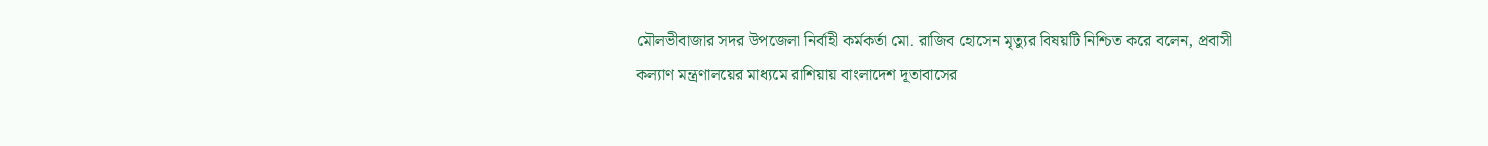মৌলভীবাজার সদর উপজেলা নির্বাহী কর্মকর্তা মো. রাজিব হোসেন মৃত্যুর বিষয়টি নিশ্চিত করে বলেন, প্রবাসী কল্যাণ মন্ত্রণালয়ের মাধ্যমে রাশিয়ায় বাংলাদেশ দূতাবাসের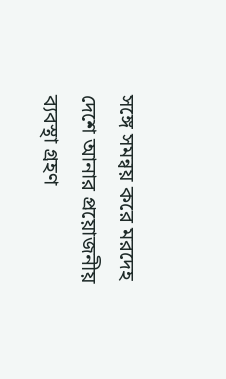সঙ্গে সমন্বয় করে মরদেহ দেশে আনার প্রয়োজনীয় ব্যবস্থা গ্রহণ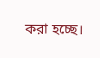করা হচ্ছে।